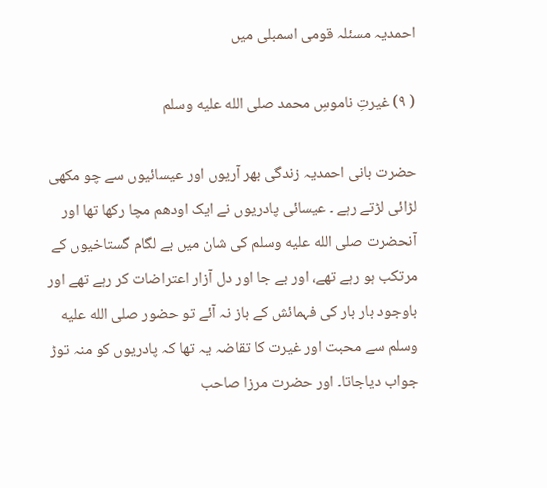احمدیہ مسئلہ قومی اسمبلی میں

( ۹) غیرتِ ناموسِ محمد صلى الله عليه وسلم

حضرت بانی احمدیہ زندگی بھر آریوں اور عیسائیوں سے چو مکھی لڑائی لڑتے رہے ۔ عیسائی پادریوں نے ایک اودھم مچا رکھا تھا اور آنحضرت صلى الله عليه وسلم کی شان میں بے لگام گستاخیوں کے مرتکب ہو رہے تھے، اور بے جا اور دل آزار اعتراضات کر رہے تھے اور باوجود بار بار کی فہمائش کے باز نہ آئے تو حضور صلى الله عليه وسلم سے محبت اور غیرت کا تقاضہ یہ تھا کہ پادریوں کو منہ توڑ جواب دیاجاتا۔ اور حضرت مرزا صاحب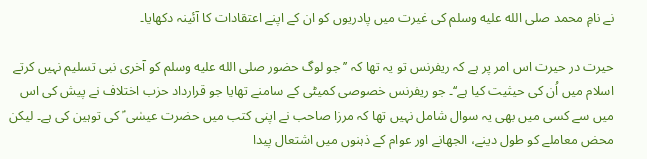نے نامِ محمد صلى الله عليه وسلم کی غیرت میں پادریوں کو ان کے اپنے اعتقادات کا آئینہ دکھایا۔

حیرت در حیرت اس امر پر ہے کہ ریفرنس تو یہ تھا کہ ’’جو لوگ حضور صلى الله عليه وسلم کو آخری نبی تسلیم نہیں کرتے اسلام میں اُن کی حیثیت کیا ہے‘‘۔ جو ریفرنس خصوصی کمیٹی کے سامنے تھایا جو قرارداد حزب اختلاف نے پیش کی اس میں سے کسی میں بھی یہ سوال شامل نہیں تھا کہ مرزا صاحب نے اپنی کتب میں حضرت عیسٰی ؑ کی توہین کی ہے۔ لیکن محض معاملے کو طول دینے، الجھانے اور عوام کے ذہنوں میں اشتعال پیدا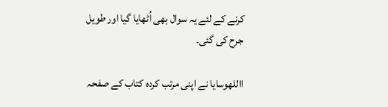کرنے کے لئے یہ سوال بھی اُٹھایا گیا اور طویل جرح کی گئی۔

االلهوسایا نے اپنی مرتب کردہ کتاب کے صفحہ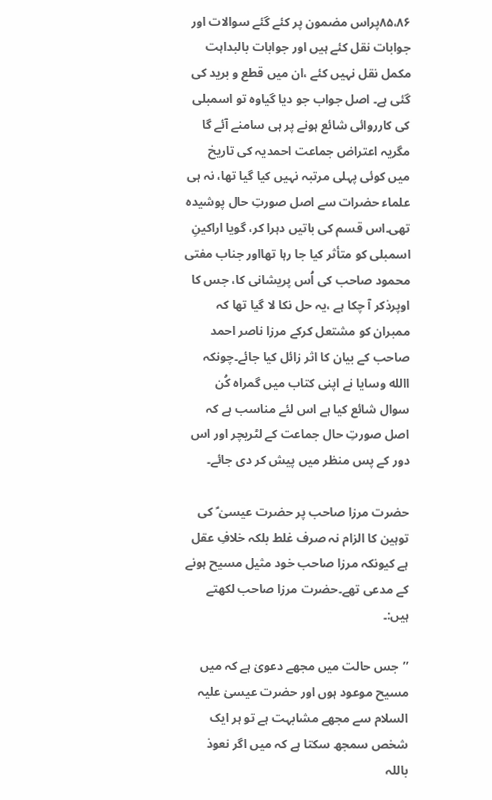۸۵،۸۶پراس مضمون پر کئے گئے سوالات اور جوابات نقل کئے ہیں اور جوابات بالبداہت مکمل نقل نہیں کئے ،ان میں قطع و برید کی گئی ہے۔ اصل جواب جو دیا گیاوہ تو اسمبلی کی کارروائی شائع ہونے پر ہی سامنے آئے گا مگریہ اعتراض جماعت احمدیہ کی تاریخ میں کوئی پہلی مرتبہ نہیں کیا گیا تھا، نہ ہی علماء حضرات سے اصل صورتِ حال پوشیدہ تھی۔اس قسم کی باتیں دہرا کر، گویا اراکینِ اسمبلی کو متأثر کیا جا رہا تھااور جناب مفتی محمود صاحب کی اُس پریشانی کا، جس کا اوپرذکر آ چکا ہے ،یہ حل نکا لا گیا تھا کہ ممبران کو مشتعل کرکے مرزا ناصر احمد صاحب کے بیان کا اثر زائل کیا جائے۔چونکہ االله وسایا نے اپنی کتاب میں گمراہ کُن سوال شائع کیا ہے اس لئے مناسب ہے کہ اصل صورتِ حال جماعت کے لٹریچر اور اس دور کے پس منظر میں پیش کر دی جائے۔

حضرت مرزا صاحب پر حضرت عیسیٰ ؑ کی توہین کا الزام نہ صرف غلط بلکہ خلافِ عقل ہے کیونکہ مرزا صاحب خود مثیل مسیح ہونے کے مدعی تھے۔حضرت مرزا صاحب لکھتے ہیں:۔

’’جس حالت میں مجھے دعویٰ ہے کہ میں مسیح موعود ہوں اور حضرت عیسیٰ علیہ السلام سے مجھے مشابہت ہے تو ہر ایک شخص سمجھ سکتا ہے کہ میں اگر نعوذ باللہ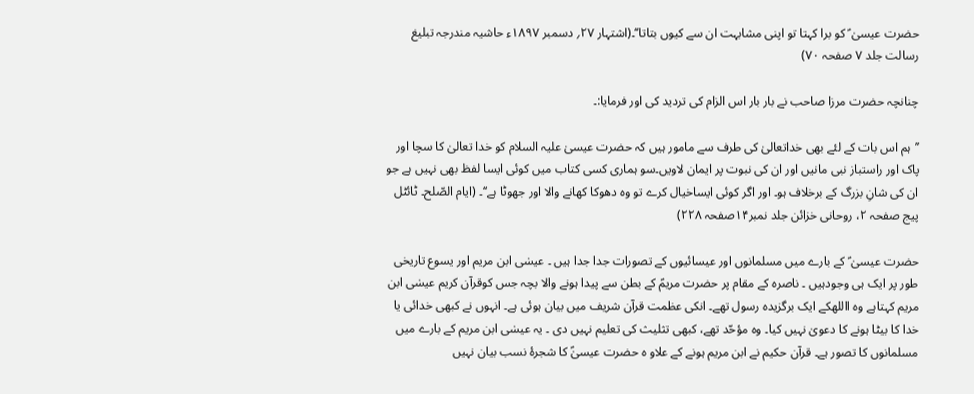حضرت عیسیٰ ؑ کو برا کہتا تو اپنی مشابہت ان سے کیوں بتاتا‘‘۔(اشتہار ۲۷؍ دسمبر ۱۸۹۷ء حاشیہ مندرجہ تبلیغ رسالت جلد ۷ صفحہ ۷۰)

چنانچہ حضرت مرزا صاحب نے بار بار اس الزام کی تردید کی اور فرمایا:۔

’’ہم اس بات کے لئے بھی خداتعالیٰ کی طرف سے مامور ہیں کہ حضرت عیسیٰ علیہ السلام کو خدا تعالیٰ کا سچا اور پاک اور راستباز نبی مانیں اور ان کی نبوت پر ایمان لاویں۔سو ہماری کسی کتاب میں کوئی ایسا لفظ بھی نہیں ہے جو ان کی شانِ بزرگ کے برخلاف ہو۔ اور اگر کوئی ایساخیال کرے تو وہ دھوکا کھانے والا اور جھوٹا ہے‘‘۔ (ایام الصّلح۔ ٹائٹل پیج صفحہ ۲، روحانی خزائن جلد نمبر۱۴صفحہ ۲۲۸)

حضرت عیسیٰ ؑ کے بارے میں مسلمانوں اور عیسائیوں کے تصورات جدا جدا ہیں ۔ عیسٰی ابن مریم اور یسوع تاریخی طور پر ایک ہی وجودہیں ۔ ناصرہ کے مقام پر حضرت مریمؑ کے بطن سے پیدا ہونے والا بچہ جس کوقرآن کریم عیسٰی ابن مریم کہتاہے وہ االلهکے ایک برگزیدہ رسول تھے۔ انکی عظمت قرآن شریف میں بیان ہوئی ہے۔ انہوں نے کبھی خدائی یا خدا کا بیٹا ہونے کا دعویٰ نہیں کیا۔ وہ مؤحّد تھے، کبھی تثلیث کی تعلیم نہیں دی ۔ یہ عیسٰی ابن مریم کے بارے میں مسلمانوں کا تصور ہے۔ قرآن حکیم نے ابن مریم ہونے کے علاو ہ حضرت عیسیٰؑ کا شجرۂ نسب بیان نہیں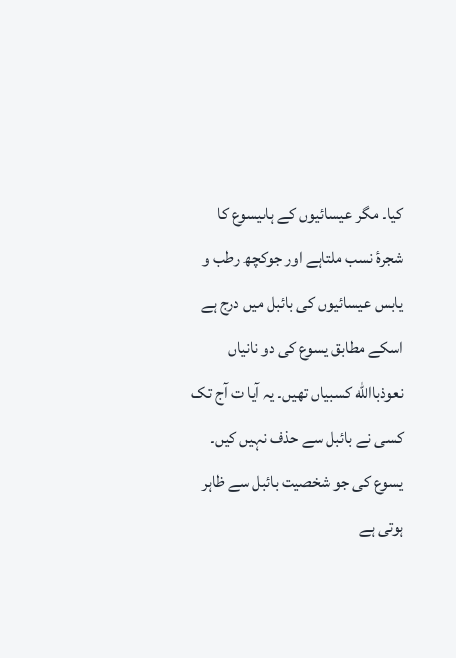کیا۔ مگر عیسائیوں کے ہاںیسوع کا شجرۂ نسب ملتاہے اور جوکچھ رطب و یابس عیسائیوں کی بائبل میں درج ہے اسکے مطابق یسوع کی دو نانیاں نعوذباالله کسبیاں تھیں۔ یہ آیا ت آج تک کسی نے بائبل سے حذف نہیں کیں۔ یسوع کی جو شخصیت بائبل سے ظاہر ہوتی ہے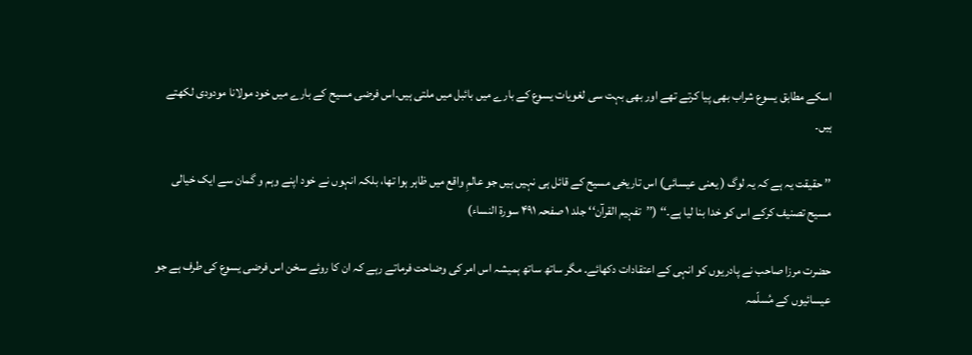اسکے مطابق یسوع شراب بھی پیا کرتے تھے اور بھی بہت سی لغویات یسوع کے بارے میں بائبل میں ملتی ہیں۔اس فرضی مسیح کے بارے میں خود مولانا مودودی لکھتے ہیں۔

’’ حقیقت یہ ہے کہ یہ لوگ ( یعنی عیسائی) اس تاریخی مسیح کے قائل ہی نہیں ہیں جو عالمِ واقع میں ظاہر ہوا تھا، بلکہ انہوں نے خود اپنے وہم و گمان سے ایک خیالی مسیح تصنیف کرکے اس کو خدا بنا لیا ہے۔‘‘ (’’تفہیم القرآن‘‘ جلد ۱ صفحہ ۴۹۱ سورۃ النساء)

حضرت مرزا صاحب نے پادریوں کو انہی کے اعتقادات دکھائے۔ مگر ساتھ ساتھ ہمیشہ اس امر کی وضاحت فرماتے رہے کہ ان کا روئے سخن اس فرضی یسوع کی طرف ہے جو عیسائیوں کے مُسلّمہ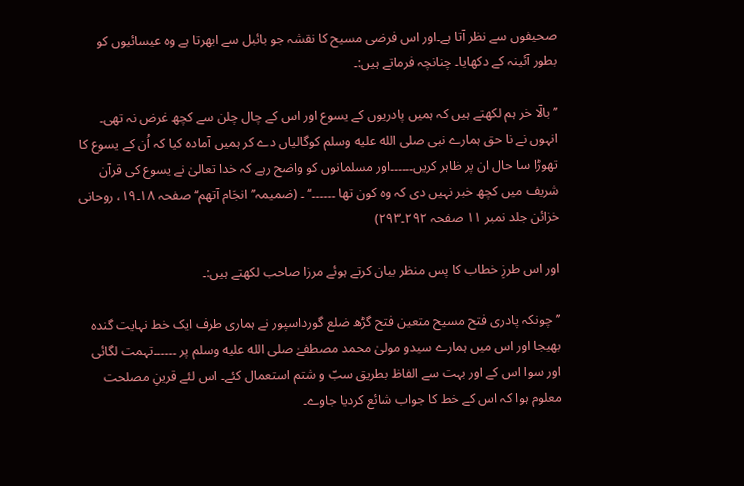صحیفوں سے نظر آتا ہے۔اور اس فرضی مسیح کا نقشہ جو بائبل سے ابھرتا ہے وہ عیسائیوں کو بطور آئینہ کے دکھایا۔ چنانچہ فرماتے ہیں:۔

’’ بالٓا خر ہم لکھتے ہیں کہ ہمیں پادریوں کے یسوع اور اس کے چال چلن سے کچھ غرض نہ تھی۔ انہوں نے نا حق ہمارے نبی صلى الله عليه وسلم کوگالیاں دے کر ہمیں آمادہ کیا کہ اُن کے یسوع کا تھوڑا سا حال ان پر ظاہر کریں۔۔۔۔۔۔اور مسلمانوں کو واضح رہے کہ خدا تعالیٰ نے یسوع کی قرآن شریف میں کچھ خبر نہیں دی کہ وہ کون تھا ۔۔۔۔۔۔‘‘ ۔ (ضمیمہ’’انجَام آتھم‘‘ صفحہ ۱۸۔۱۹، روحانی خزائن جلد نمبر ۱۱ صفحہ ۲۹۲۔۲۹۳)

اور اس طرزِ خطاب کا پس منظر بیان کرتے ہوئے مرزا صاحب لکھتے ہیں:۔

’’ چونکہ پادری فتح مسیح متعین فتح گڑھ ضلع گورداسپور نے ہماری طرف ایک خط نہایت گندہ بھیجا اور اس میں ہمارے سیدو مولیٰ محمد مصطفےٰ صلى الله عليه وسلم پر ۔۔۔۔۔۔تہمت لگائی اور سوا اس کے اور بہت سے الفاظ بطریق سبّ و شتم استعمال کئے۔ اس لئے قرینِ مصلحت معلوم ہوا کہ اس کے خط کا جواب شائع کردیا جاوے۔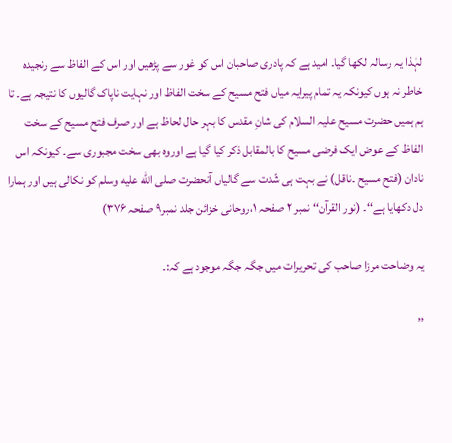لہٰذا یہ رسالہ لکھا گیا۔ امید ہے کہ پادری صاحبان اس کو غور سے پڑھیں اور اس کے الفاظ سے رنجیدہ خاطر نہ ہوں کیونکہ یہ تمام پیرایہ میاں فتح مسیح کے سخت الفاظ اور نہایت ناپاک گالیوں کا نتیجہ ہے۔ تا ہم ہمیں حضرت مسیح علیہ السلام کی شانِ مقدس کا بہر حال لحاظ ہے اور صرف فتح مسیح کے سخت الفاظ کے عوض ایک فرضی مسیح کا بالمقابل ذکر کیا گیا ہے اوروہ بھی سخت مجبوری سے۔ کیونکہ اس نادان (فتح مسیح ۔ناقل) نے بہت ہی شّدت سے گالیاں آنحضرت صلى الله عليه وسلم کو نکالی ہیں اور ہمارا دل دکھایا ہے‘‘۔ (نور القرآن‘‘ نمبر ۲ صفحہ ۱،روحانی خزائن جلد نمبر۹ صفحہ ۳۷۶)

یہ وضاحت مرزا صاحب کی تحریرات میں جگہ جگہ موجود ہے کہ:۔

’’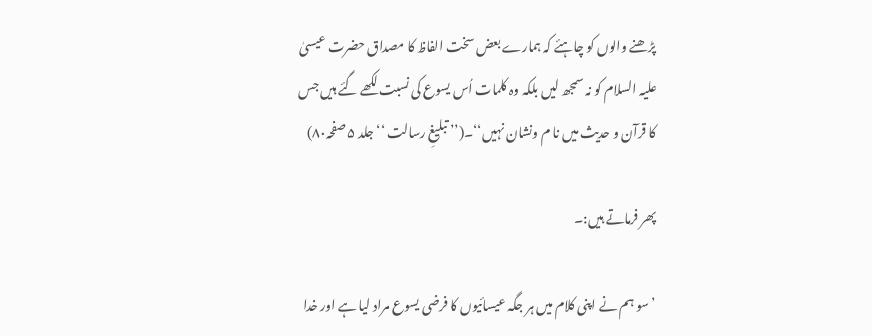پڑھنے والوں کو چاہئے کہ ہمارے بعض سخت الفاظ کا مصداق حضرت عیسیٰ علیہ السلام کو نہ سمجھ لیں بلکہ وہ کلمات اُس یسوع کی نسبت لکھے گئے ہیں جس کا قرآن و حدیث میں نا م ونشان نہیں‘‘۔(’’ تبلیغِ رسالت ‘‘ جلد ۵ صفحہ۸۰)

پھر فرماتے ہیں:۔

’ سو ہم نے اپنی کلام میں ہر جگہ عیسائیوں کا فرضی یسوع مراد لیا ہے اور خدا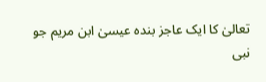تعالیٰ کا ایک عاجز بندہ عیسیٰ ابن مریم جو نبی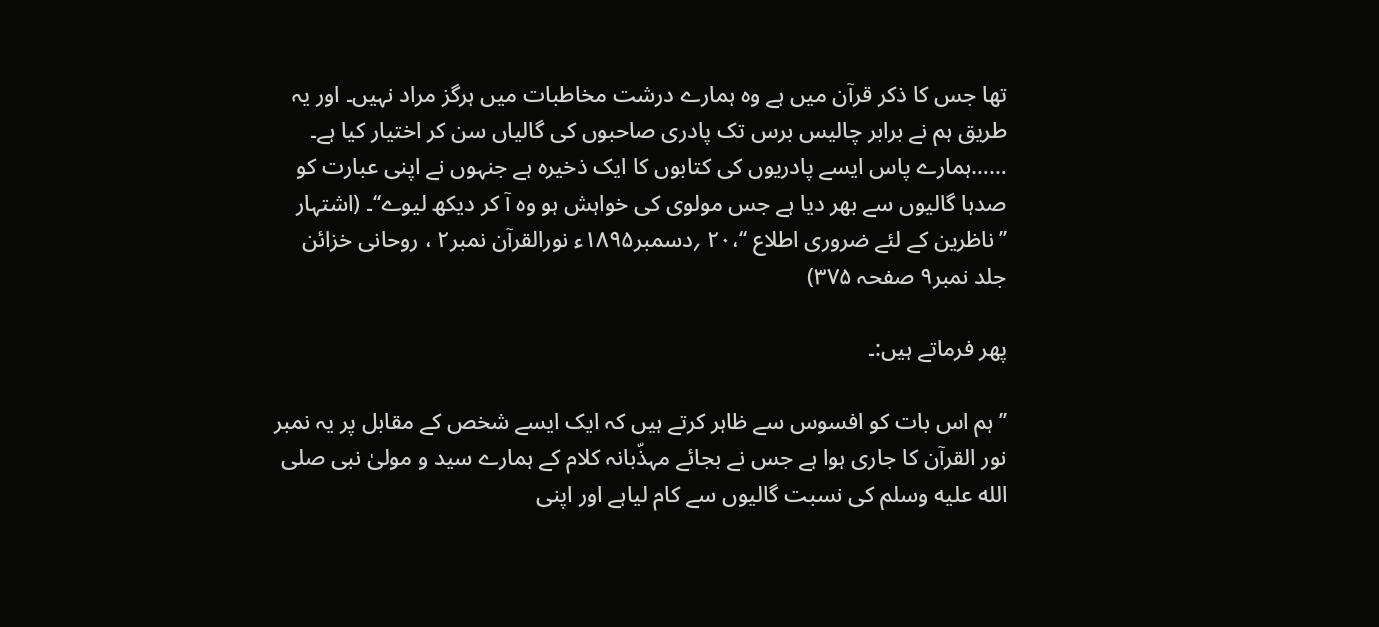تھا جس کا ذکر قرآن میں ہے وہ ہمارے درشت مخاطبات میں ہرگز مراد نہیں۔ اور یہ طریق ہم نے برابر چالیس برس تک پادری صاحبوں کی گالیاں سن کر اختیار کیا ہے۔ ……ہمارے پاس ایسے پادریوں کی کتابوں کا ایک ذخیرہ ہے جنہوں نے اپنی عبارت کو صدہا گالیوں سے بھر دیا ہے جس مولوی کی خواہش ہو وہ آ کر دیکھ لیوے‘‘۔ (اشتہار ’’ناظرین کے لئے ضروری اطلاع ‘‘،۲۰ ؍دسمبر۱۸۹۵ء نورالقرآن نمبر۲ ، روحانی خزائن جلد نمبر۹ صفحہ ۳۷۵)

پھر فرماتے ہیں:۔

’’ ہم اس بات کو افسوس سے ظاہر کرتے ہیں کہ ایک ایسے شخص کے مقابل پر یہ نمبر نور القرآن کا جاری ہوا ہے جس نے بجائے مہذّبانہ کلام کے ہمارے سید و مولیٰ نبی صلى الله عليه وسلم کی نسبت گالیوں سے کام لیاہے اور اپنی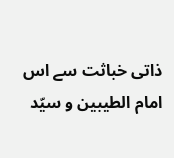ذاتی خباثت سے اس امام الطیبین و سیّد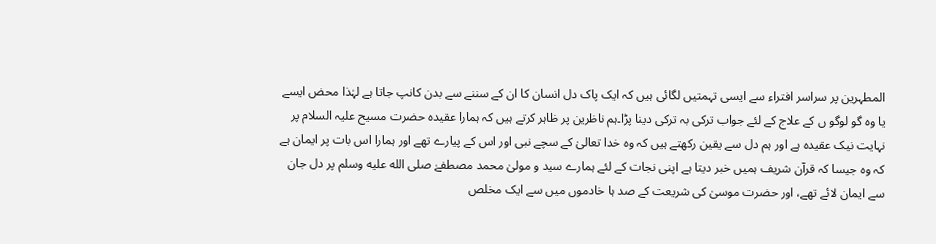المطہرین پر سراسر افتراء سے ایسی تہمتیں لگائی ہیں کہ ایک پاک دل انسان کا ان کے سننے سے بدن کانپ جاتا ہے لہٰذا محض ایسے یا وہ گو لوگو ں کے علاج کے لئے جواب ترکی بہ ترکی دینا پڑا۔ہم ناظرین پر ظاہر کرتے ہیں کہ ہمارا عقیدہ حضرت مسیح علیہ السلام پر نہایت نیک عقیدہ ہے اور ہم دل سے یقین رکھتے ہیں کہ وہ خدا تعالیٰ کے سچے نبی اور اس کے پیارے تھے اور ہمارا اس بات پر ایمان ہے کہ وہ جیسا کہ قرآن شریف ہمیں خبر دیتا ہے اپنی نجات کے لئے ہمارے سید و مولیٰ محمد مصطفےٰ صلى الله عليه وسلم پر دل جان سے ایمان لائے تھے، اور حضرت موسیٰ کی شریعت کے صد ہا خادموں میں سے ایک مخلص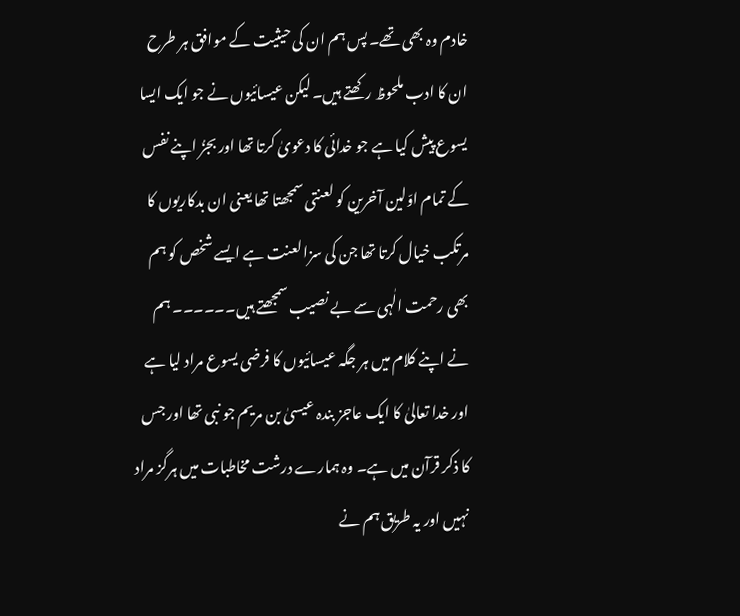خادم وہ بھی تھے۔ پس ہم ان کی حیثیت کے موافق ہر طرح ان کا ادب ملحوظ رکھتے ہیں۔ لیکن عیسائیوں نے جو ایک ایسا یسوع پیش کیا ہے جو خدائی کا دعویٰ کرتا تھا اور بجزُ اپنے نفس کے تمام اوّلین آخرین کو لعنتی سمجھتا تھا یعنی ان بدکاریوں کا مرتکب خیال کرتا تھا جن کی سزا لعنت ہے ایسے شخص کو ہم بھی رحمت الٰہی سے بے نصیب سمجھتے ہیں۔۔۔۔۔۔ ہم نے اپنے کلام میں ہر جگہ عیسائیوں کا فرضی یسوع مراد لیا ہے اور خدا تعالیٰ کا ایک عاجز بندہ عیسیٰ بن مریم جو نبی تھا اور جس کا ذکر قرآن میں ہے۔ وہ ہمارے درشت مخاطبات میں ہرگز مراد نہیں اور یہ طریق ہم نے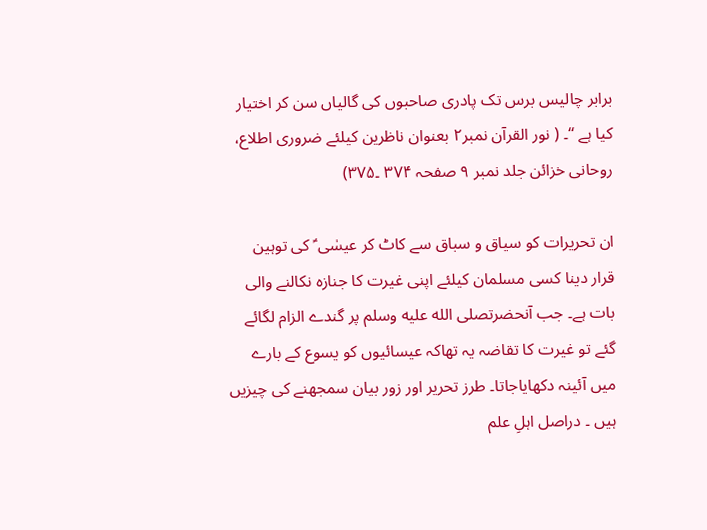برابر چالیس برس تک پادری صاحبوں کی گالیاں سن کر اختیار کیا ہے ‘‘۔ ( نور القرآن نمبر۲ بعنوان ناظرین کیلئے ضروری اطلاع، روحانی خزائن جلد نمبر ۹ صفحہ ۳۷۴ ۔۳۷۵)

ان تحریرات کو سیاق و سباق سے کاٹ کر عیسٰی ؑ کی توہین قرار دینا کسی مسلمان کیلئے اپنی غیرت کا جنازہ نکالنے والی بات ہے۔ جب آنحضرتصلى الله عليه وسلم پر گندے الزام لگائے گئے تو غیرت کا تقاضہ یہ تھاکہ عیسائیوں کو یسوع کے بارے میں آئینہ دکھایاجاتا۔ طرز تحریر اور زور بیان سمجھنے کی چیزیں ہیں ۔ دراصل اہلِ علم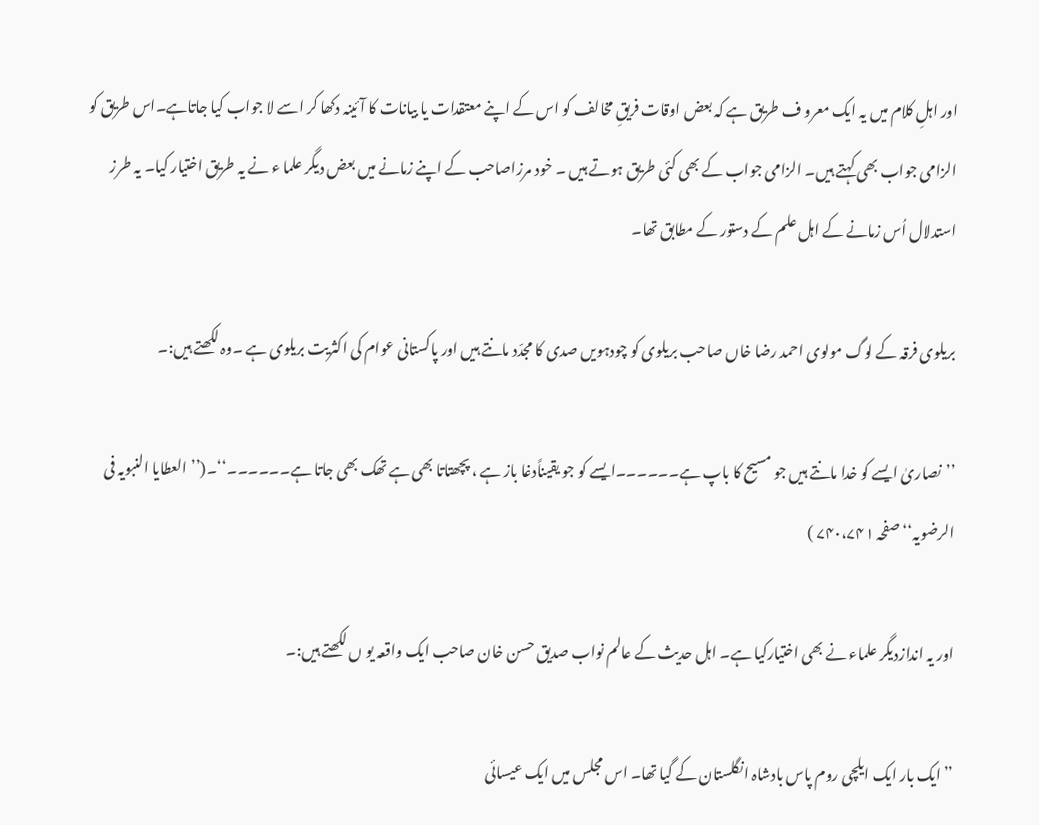اور اہلِ کلام میں یہ ایک معرو ف طریق ہے کہ بعض اوقات فریقِ مخالف کو اس کے اپنے معتقدات یا بیانات کا آئینہ دکھا کر اسے لا جواب کیا جاتاہے۔اس طریق کو الزامی جواب بھی کہتے ہیں۔ الزامی جواب کے بھی کئی طریق ہوتے ہیں ۔ خود مرزاصاحب کے اپنے زمانے میں بعض دیگر علما ء نے یہ طریق اختیار کیا۔ یہ طرز استدلال اُس زمانے کے اہل علم کے دستور کے مطابق تھا۔

بریلوی فرقہ کے لوگ مولوی احمد رضا خاں صاحب بریلوی کو چودہویں صدی کا مجدّد مانتے ہیں اور پاکستانی عوام کی اکثریت بریلوی ہے ۔وہ لکھتے ہیں:۔

’’نصاریٰ ایسے کو خدا مانتے ہیں جو مسیح کا باپ ہے۔۔۔۔۔۔ایسے کو جو یقیناًدغا باز ہے ، پچھتاتا بھی ہے تھک بھی جاتا ہے۔۔۔۔۔۔‘‘۔(’’العطایا النبویہ فی الرضویہ‘‘صفحہ ۷۴۰،۷۴۱ )

اور یہ اندازدیگر علماء نے بھی اختیارکیا ہے۔ اہل حدیث کے عالم نواب صدیق حسن خان صاحب ایک واقعہ یو ں لکھتے ہیں:۔

’’ایک بار ایک ایلچی روم پاس بادشاہ انگلستان کے گیا تھا۔ اس مجلس میں ایک عیسائی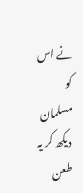نے اس کو مسلمان دیکھ کر یہ طعن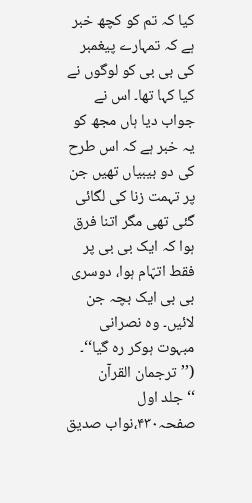کیا کہ تم کو کچھ خبر ہے کہ تمہارے پیغمبر کی بی بی کو لوگوں نے کیا کہا تھا۔ اس نے جواب دیا ہاں مجھ کو یہ خبر ہے کہ اس طرح کی دو بیبیاں تھیں جن پر تہمت زنا کی لگائی گئی تھی مگر اتنا فرق ہوا کہ ایک بی بی پر فقط اتہّام ہوا، دوسری بی بی ایک بچہ جن لائیں۔ وہ نصرانی مبہوت ہوکر رہ گیا‘‘۔ (’’ترجمان القرآن ‘‘جلد اول صفحہ۴۳۰،نواب صدیق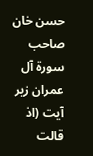حسن خان صاحب سورۃ آل عمران زیر آیت (اذ قالت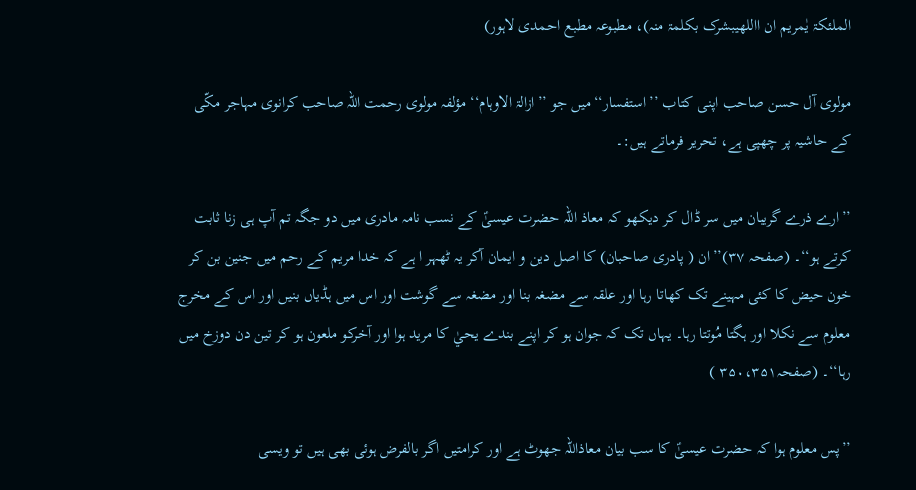الملئکۃ یٰمریم ان االلهیبشرک بکلمۃ منہ)، مطبوعہ مطبع احمدی لاہور)

مولوی آل حسن صاحب اپنی کتاب ’’استفسار‘‘میں جو ’’ازالۃ الاوہام‘‘ مؤلفہ مولوی رحمت اللہ صاحب کرانوی مہاجر مکّی کے حاشیہ پر چھپی ہے، تحریر فرماتے ہیں:۔

’’ارے ذرے گریبان میں سر ڈال کر دیکھو کہ معاذ اللہ حضرت عیسیٰؑ کے نسب نامہ مادری میں دو جگہ تم آپ ہی زنا ثابت کرتے ہو‘‘۔ (صفحہ ۳۷)’’ان ( پادری صاحبان) کا اصل دین و ایمان آکر یہ ٹھہر ا ہے کہ خدا مریم کے رحم میں جنین بن کر خون حیض کا کئی مہینے تک کھاتا رہا اور علقہ سے مضغہ بنا اور مضغہ سے گوشت اور اس میں ہڈیاں بنیں اور اس کے مخرج معلوم سے نکلا اور ہگتا مُوتتا رہا۔ یہاں تک کہ جوان ہو کر اپنے بندے یحيٰ کا مرید ہوا اور آخرکو ملعون ہو کر تین دن دوزخ میں رہا‘‘۔ (صفحہ۳۵۰،۳۵۱ )

’’پس معلوم ہوا کہ حضرت عیسیٰؑ کا سب بیان معاذاللہ جھوٹ ہے اور کرامتیں اگر بالفرض ہوئی بھی ہیں تو ویسی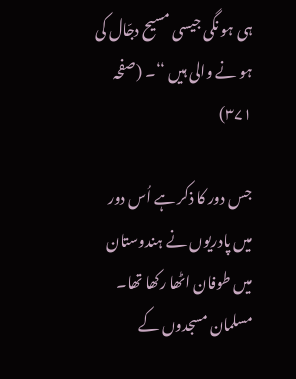ہی ہو نگی جیسی مسیح دجّال کی ہو نے والی ہیں ‘‘۔ (صفحہ ۳۷۱)

جس دور کا ذکر ہے اُس دور میں پادریوں نے ہندوستان میں طوفان اٹھا رکھا تھا۔ مسلمان مسجدوں کے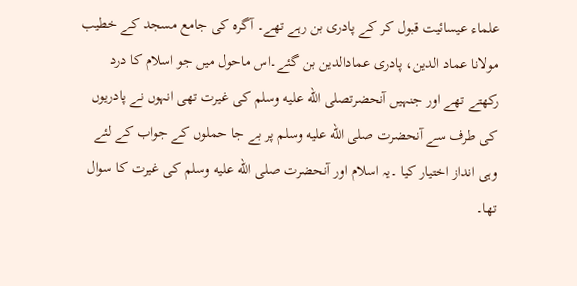علماء عیسائیت قبول کر کے پادری بن رہے تھے۔ آگرہ کی جامع مسجد کے خطیب مولانا عماد الدین، پادری عمادالدین بن گئے۔اس ماحول میں جو اسلام کا درد رکھتے تھے اور جنہیں آنحضرتصلى الله عليه وسلم کی غیرت تھی انہوں نے پادریوں کی طرف سے آنحضرت صلى الله عليه وسلم پر بے جا حملوں کے جواب کے لئے وہی انداز اختیار کیا ۔یہ اسلام اور آنحضرت صلى الله عليه وسلم کی غیرت کا سوال تھا۔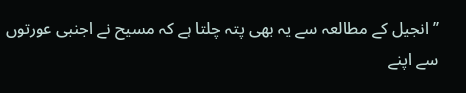’’انجیل کے مطالعہ سے یہ بھی پتہ چلتا ہے کہ مسیح نے اجنبی عورتوں سے اپنے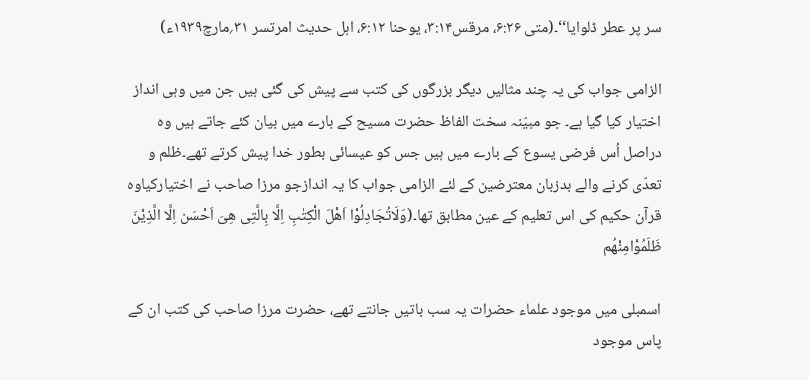سر پر عطر ڈلوایا‘‘۔(متی ۶:۲۶، مرقس۳:۱۴، یوحنا ۶:۱۲، اہل حدیث امرتسر ۳۱؍مارچ۱۹۳۹ء)

الزامی جواب کی یہ چند مثالیں دیگر بزرگوں کی کتب سے پیش کی گئی ہیں جن میں وہی انداز اختیار کیا گیا ہے۔ جو مبیّنہ سخت الفاظ حضرت مسیح کے بارے میں بیان کئے جاتے ہیں وہ دراصل اُس فرضی یسوع کے بارے میں ہیں جس کو عیسائی بطور خدا پیش کرتے تھے۔ظلم و تعدّی کرنے والے بدزبان معترضین کے لئے الزامی جواب کا یہ اندازجو مرزا صاحب نے اختیارکیاوہ قرآن حکیم کی اس تعلیم کے عین مطابق تھا۔(وَلَاتُجَادِلُوْا اَھْلَ الْکِتٰبِ اِلَّا بِالَّتِی ھِیَ اَحْسَن اِلَّا الَّذِیْنَ ظَلَمُوْامِنْھُم

اسمبلی میں موجود علماء حضرات یہ سب باتیں جانتے تھے، حضرت مرزا صاحب کی کتب ان کے پاس موجود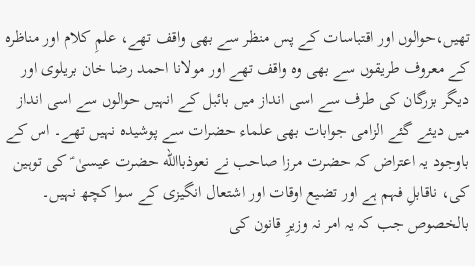تھیں،حوالوں اور اقتباسات کے پس منظر سے بھی واقف تھے، علمِ کلام اور مناظرہ کے معروف طریقوں سے بھی وہ واقف تھے اور مولانا احمد رضا خان بریلوی اور دیگر بزرگان کی طرف سے اسی انداز میں بائبل کے انہیں حوالوں سے اسی انداز میں دیئے گئے الزامی جوابات بھی علماء حضرات سے پوشیدہ نہیں تھے۔ اس کے باوجود یہ اعتراض کہ حضرت مرزا صاحب نے نعوذباالله حضرت عیسیٰ ؑ کی توہین کی، ناقابلِ فہم ہے اور تضیع اوقات اور اشتعال انگیزی کے سوا کچھ نہیں۔ بالخصوص جب کہ یہ امر نہ وزیرِ قانون کی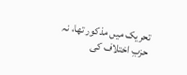تحریک میں مذکور تھا، نہ حزبِ اختلاف کی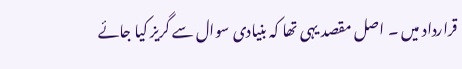قرارداد میں ۔ اصل مقصد یہی تھا کہ بنیادی سوال سے گریز کیا جائے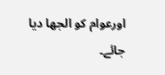اورعوام کو الجھا دیا جائے۔